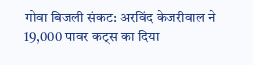गोवा बिजली संकट: अरविंद केजरीवाल ने 19,000 पावर कट्स का दिया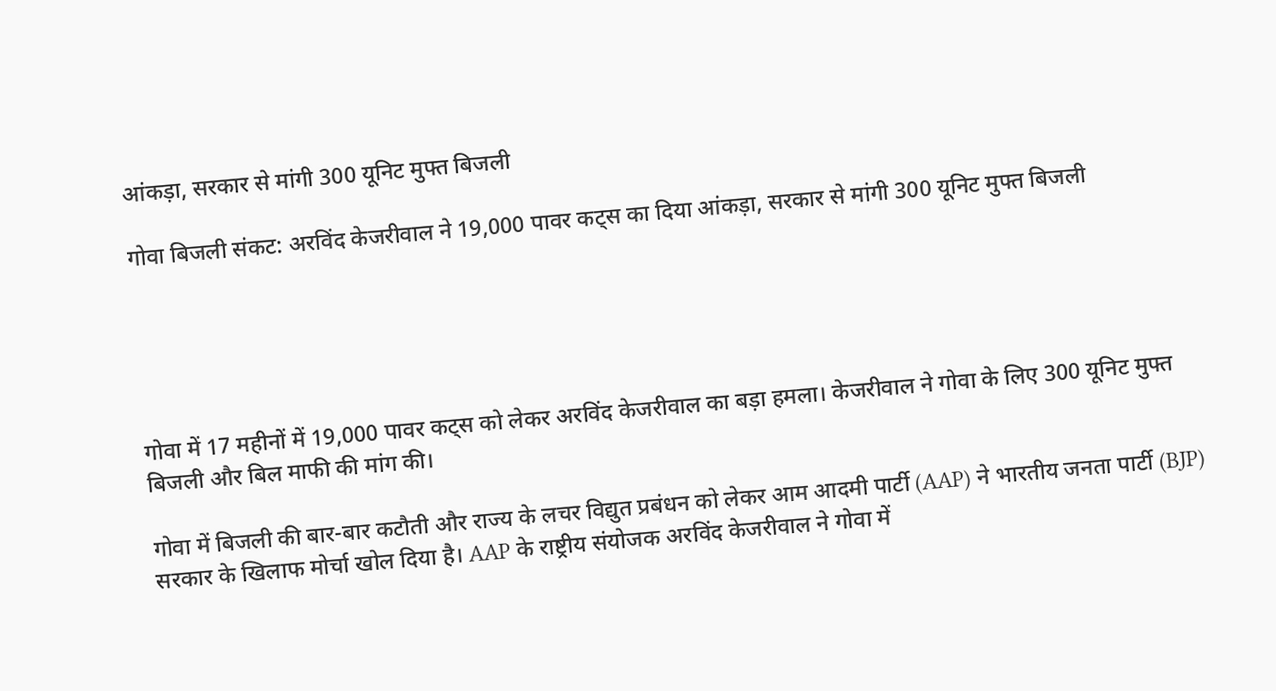आंकड़ा, सरकार से मांगी 300 यूनिट मुफ्त बिजली

गोवा बिजली संकट: अरविंद केजरीवाल ने 19,000 पावर कट्स का दिया आंकड़ा, सरकार से मांगी 300 यूनिट मुफ्त बिजली





गोवा में 17 महीनों में 19,000 पावर कट्स को लेकर अरविंद केजरीवाल का बड़ा हमला। केजरीवाल ने गोवा के लिए 300 यूनिट मुफ्त बिजली और बिल माफी की मांग की।

गोवा में बिजली की बार-बार कटौती और राज्य के लचर विद्युत प्रबंधन को लेकर आम आदमी पार्टी (AAP) ने भारतीय जनता पार्टी (BJP) सरकार के खिलाफ मोर्चा खोल दिया है। AAP के राष्ट्रीय संयोजक अरविंद केजरीवाल ने गोवा में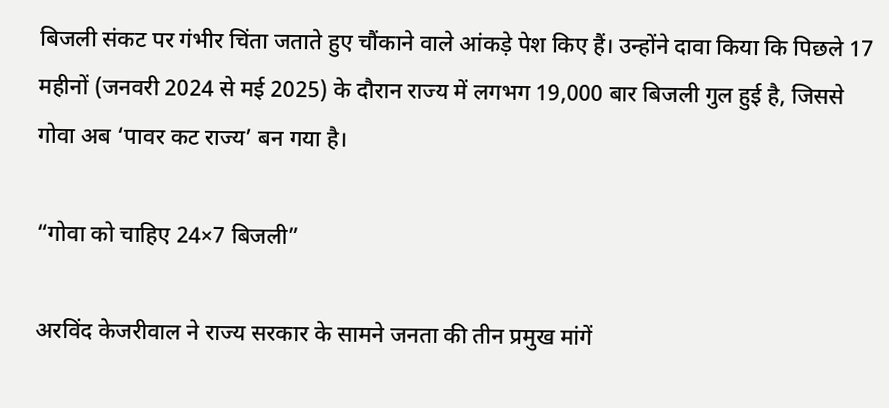बिजली संकट पर गंभीर चिंता जताते हुए चौंकाने वाले आंकड़े पेश किए हैं। उन्होंने दावा किया कि पिछले 17 महीनों (जनवरी 2024 से मई 2025) के दौरान राज्य में लगभग 19,000 बार बिजली गुल हुई है, जिससे गोवा अब ‘पावर कट राज्य’ बन गया है।

“गोवा को चाहिए 24×7 बिजली”

अरविंद केजरीवाल ने राज्य सरकार के सामने जनता की तीन प्रमुख मांगें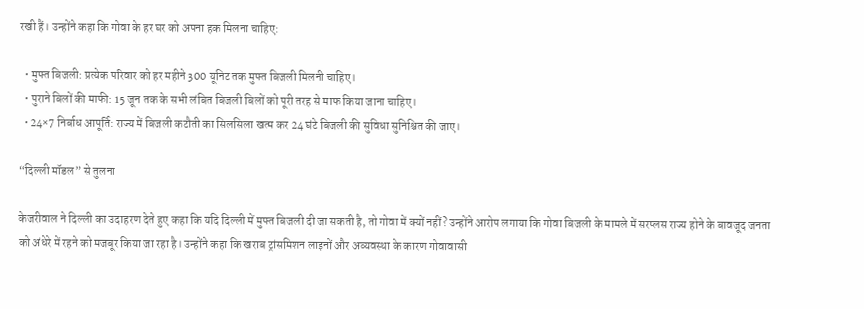रखी हैं। उन्होंने कहा कि गोवा के हर घर को अपना हक मिलना चाहिए:

  • मुफ्त बिजली: प्रत्येक परिवार को हर महीने 300 यूनिट तक मुफ्त बिजली मिलनी चाहिए।
  • पुराने बिलों की माफी: 15 जून तक के सभी लंबित बिजली बिलों को पूरी तरह से माफ किया जाना चाहिए।
  • 24×7 निर्बाध आपूर्ति: राज्य में बिजली कटौती का सिलसिला खत्म कर 24 घंटे बिजली की सुविधा सुनिश्चित की जाए।

“दिल्ली मॉडल” से तुलना

केजरीवाल ने दिल्ली का उदाहरण देते हुए कहा कि यदि दिल्ली में मुफ्त बिजली दी जा सकती है, तो गोवा में क्यों नहीं? उन्होंने आरोप लगाया कि गोवा बिजली के मामले में सरप्लस राज्य होने के बावजूद जनता को अंधेरे में रहने को मजबूर किया जा रहा है। उन्होंने कहा कि खराब ट्रांसमिशन लाइनों और अव्यवस्था के कारण गोवावासी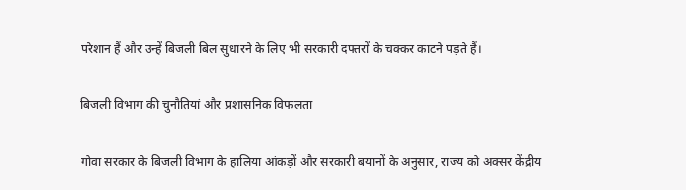परेशान हैं और उन्हें बिजली बिल सुधारने के लिए भी सरकारी दफ्तरों के चक्कर काटने पड़ते हैं।

बिजली विभाग की चुनौतियां और प्रशासनिक विफलता

गोवा सरकार के बिजली विभाग के हालिया आंकड़ों और सरकारी बयानों के अनुसार, राज्य को अक्सर केंद्रीय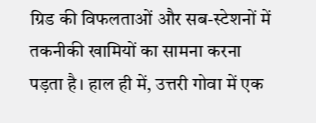ग्रिड की विफलताओं और सब-स्टेशनों में तकनीकी खामियों का सामना करना पड़ता है। हाल ही में, उत्तरी गोवा में एक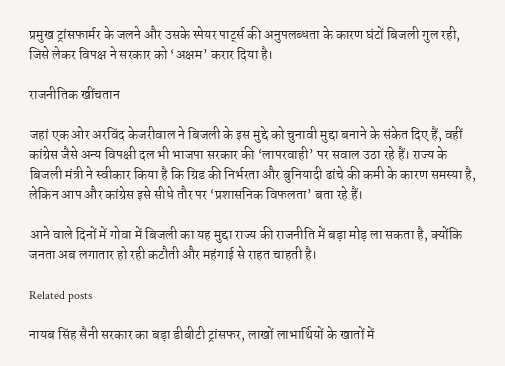प्रमुख ट्रांसफार्मर के जलने और उसके स्पेयर पार्ट्स की अनुपलब्धता के कारण घंटों बिजली गुल रही, जिसे लेकर विपक्ष ने सरकार को ‘अक्षम’ करार दिया है।

राजनीतिक खींचतान

जहां एक ओर अरविंद केजरीवाल ने बिजली के इस मुद्दे को चुनावी मुद्दा बनाने के संकेत दिए हैं, वहीं कांग्रेस जैसे अन्य विपक्षी दल भी भाजपा सरकार की ‘लापरवाही’ पर सवाल उठा रहे हैं। राज्य के बिजली मंत्री ने स्वीकार किया है कि ग्रिड की निर्भरता और बुनियादी ढांचे की कमी के कारण समस्या है, लेकिन आप और कांग्रेस इसे सीधे तौर पर ‘प्रशासनिक विफलता’ बता रहे हैं।

आने वाले दिनों में गोवा में बिजली का यह मुद्दा राज्य की राजनीति में बड़ा मोड़ ला सकता है, क्योंकि जनता अब लगातार हो रही कटौती और महंगाई से राहत चाहती है।

Related posts

नायब सिंह सैनी सरकार का बड़ा डीबीटी ट्रांसफर, लाखों लाभार्थियों के खातों में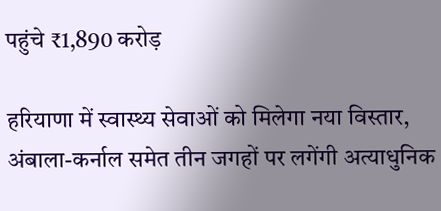पहुंचे ₹1,890 करोड़

हरियाणा में स्वास्थ्य सेवाओं को मिलेगा नया विस्तार, अंबाला-कर्नाल समेत तीन जगहों पर लगेंगी अत्याधुनिक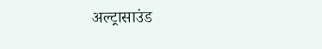अल्ट्रासाउंड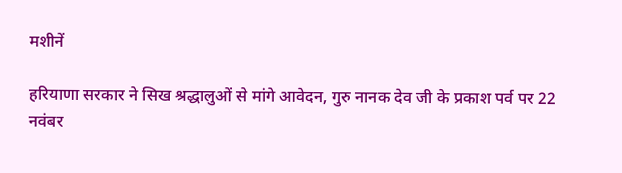मशीनें

हरियाणा सरकार ने सिख श्रद्धालुओं से मांगे आवेदन, गुरु नानक देव जी के प्रकाश पर्व पर 22 नवंबर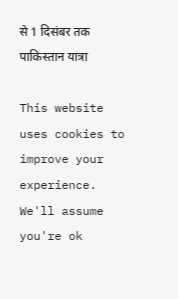से 1 दिसंबर तक पाकिस्तान यात्रा

This website uses cookies to improve your experience. We'll assume you're ok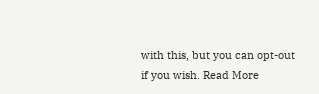with this, but you can opt-out if you wish. Read More